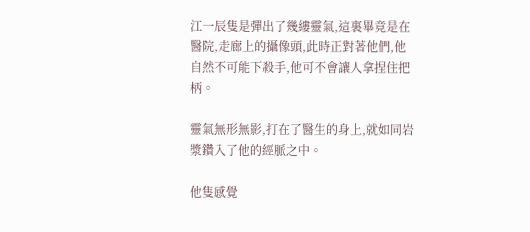江一辰隻是彈出了幾縷靈氣,這裏畢竟是在醫院,走廊上的攝像頭,此時正對著他們,他自然不可能下殺手,他可不會讓人拿捏住把柄。

靈氣無形無影,打在了醫生的身上,就如同岩漿鑽入了他的經脈之中。

他隻感覺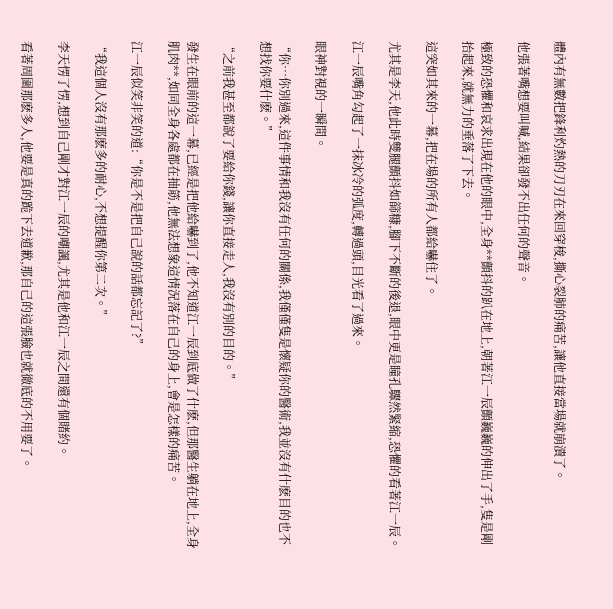體內有無數把鋒利灼熱的刀刃在來回穿梭,撕心裂肺的痛苦,讓他直接當場就崩潰了。

他張著嘴想要叫喊,結果卻發不出任何的聲音。

極致的恐懼和哀求出現在他的眼中,全身**顫抖的趴在地上,朝著江一辰顫巍巍的伸出了手,隻是剛抬起來,就無力的垂落了下去。

這突如其來的一幕,把在場的所有人都給嚇住了。

尤其是李天,他此時雙腿顫抖如篩糠,腳下不斷的後退,眼中更是瞳孔驟然緊縮,恐懼的看著江一辰。

江一辰嘴角勾起了一抹冰冷的弧度,轉過頭,目光看了過來。

眼神對視的一瞬間。

“你…你別過來,這件事情和我沒有任何的關係,我僅僅隻是懷疑你的醫術,我並沒有什麽目的也不想找你要什麽。”

“之前我甚至都說了要給你錢,讓你直接走人,我沒有別的目的。”

發生在眼前的這一幕,已經是把他給嚇到了,他不知道江一辰到底做了什麽,但那醫生躺在地上,全身肌肉**,如同全身各處都在抽筋,他無法想象這情況落在自己的身上,會是怎樣的痛苦。

江一辰似笑非笑的道:“你是不是把自己說的話都忘記了?”

“我這個人沒有那麽多的耐心,不想提醒你第二次。”

李天愣了愣,想到自己剛才對江一辰的嘲諷,尤其是他和江一辰之間還有個賭約。

看著周圍那麽多人,他要是真的跪下去道歉,那自己的這張臉也就徹底的不用要了。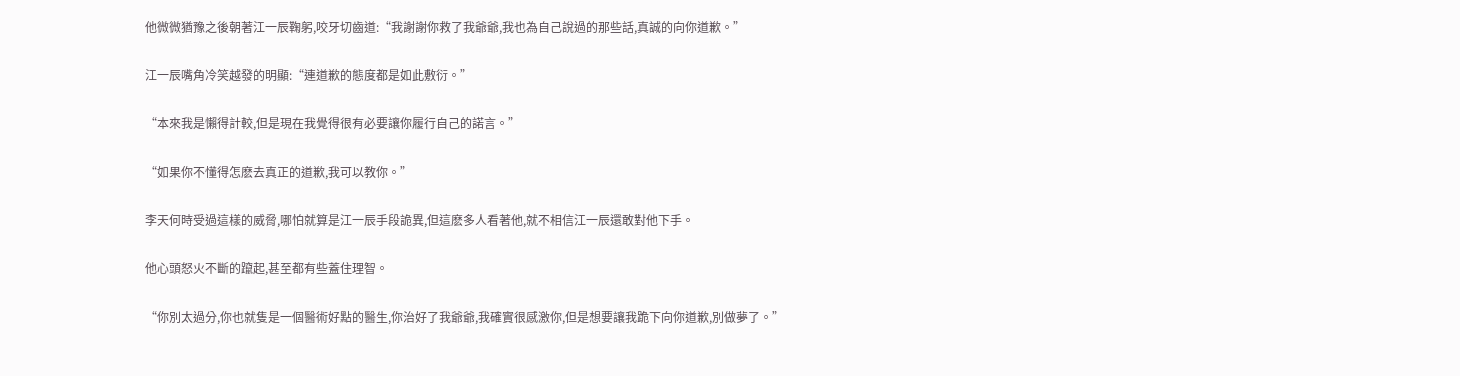他微微猶豫之後朝著江一辰鞠躬,咬牙切齒道:“我謝謝你救了我爺爺,我也為自己說過的那些話,真誠的向你道歉。”

江一辰嘴角冷笑越發的明顯:“連道歉的態度都是如此敷衍。”

“本來我是懶得計較,但是現在我覺得很有必要讓你履行自己的諾言。”

“如果你不懂得怎麽去真正的道歉,我可以教你。”

李天何時受過這樣的威脅,哪怕就算是江一辰手段詭異,但這麽多人看著他,就不相信江一辰還敢對他下手。

他心頭怒火不斷的躥起,甚至都有些蓋住理智。

“你別太過分,你也就隻是一個醫術好點的醫生,你治好了我爺爺,我確實很感激你,但是想要讓我跪下向你道歉,別做夢了。”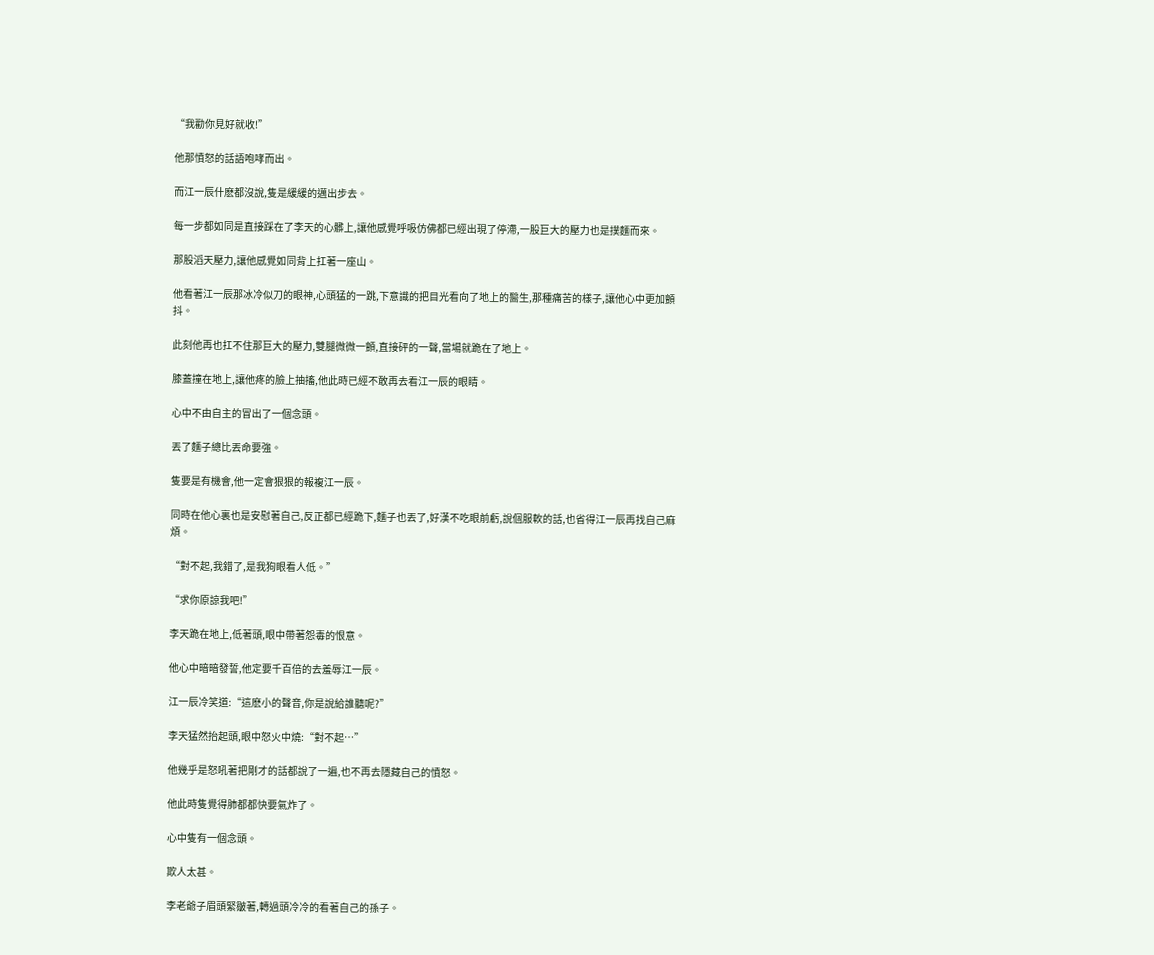“我勸你見好就收!”

他那憤怒的話語咆哮而出。

而江一辰什麽都沒說,隻是緩緩的邁出步去。

每一步都如同是直接踩在了李天的心髒上,讓他感覺呼吸仿佛都已經出現了停滯,一股巨大的壓力也是撲麵而來。

那股滔天壓力,讓他感覺如同背上扛著一座山。

他看著江一辰那冰冷似刀的眼神,心頭猛的一跳,下意識的把目光看向了地上的醫生,那種痛苦的樣子,讓他心中更加顫抖。

此刻他再也扛不住那巨大的壓力,雙腿微微一顫,直接砰的一聲,當場就跪在了地上。

膝蓋撞在地上,讓他疼的臉上抽搐,他此時已經不敢再去看江一辰的眼睛。

心中不由自主的冒出了一個念頭。

丟了麵子總比丟命要強。

隻要是有機會,他一定會狠狠的報複江一辰。

同時在他心裏也是安慰著自己,反正都已經跪下,麵子也丟了,好漢不吃眼前虧,說個服軟的話,也省得江一辰再找自己麻煩。

“對不起,我錯了,是我狗眼看人低。”

“求你原諒我吧!”

李天跪在地上,低著頭,眼中帶著怨毒的恨意。

他心中暗暗發誓,他定要千百倍的去羞辱江一辰。

江一辰冷笑道:“這麽小的聲音,你是說給誰聽呢?”

李天猛然抬起頭,眼中怒火中燒:“對不起…”

他幾乎是怒吼著把剛才的話都說了一遍,也不再去隱藏自己的憤怒。

他此時隻覺得肺都都快要氣炸了。

心中隻有一個念頭。

欺人太甚。

李老爺子眉頭緊皺著,轉過頭冷冷的看著自己的孫子。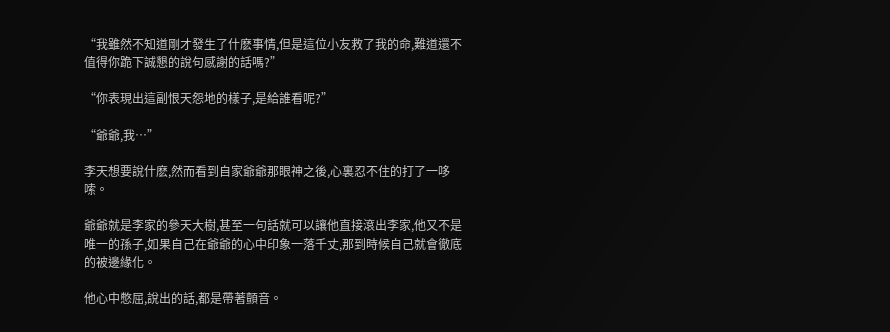“我雖然不知道剛才發生了什麽事情,但是這位小友救了我的命,難道還不值得你跪下誠懇的說句感謝的話嗎?”

“你表現出這副恨天怨地的樣子,是給誰看呢?”

“爺爺,我…”

李天想要說什麽,然而看到自家爺爺那眼神之後,心裏忍不住的打了一哆嗦。

爺爺就是李家的參天大樹,甚至一句話就可以讓他直接滾出李家,他又不是唯一的孫子,如果自己在爺爺的心中印象一落千丈,那到時候自己就會徹底的被邊緣化。

他心中憋屈,說出的話,都是帶著顫音。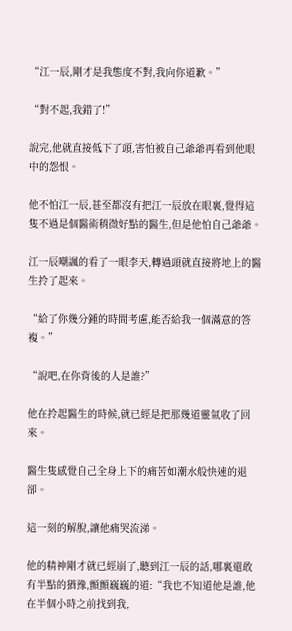“江一辰,剛才是我態度不對,我向你道歉。”

“對不起,我錯了!”

說完,他就直接低下了頭,害怕被自己爺爺再看到他眼中的怨恨。

他不怕江一辰,甚至都沒有把江一辰放在眼裏,覺得這隻不過是個醫術稍微好點的醫生,但是他怕自己爺爺。

江一辰嘲諷的看了一眼李天,轉過頭就直接將地上的醫生拎了起來。

“給了你幾分鍾的時間考慮,能否給我一個滿意的答複。”

“說吧,在你背後的人是誰?”

他在拎起醫生的時候,就已經是把那幾道靈氣收了回來。

醫生隻感覺自己全身上下的痛苦如潮水般快速的退卻。

這一刻的解脫,讓他痛哭流涕。

他的精神剛才就已經崩了,聽到江一辰的話,哪裏還敢有半點的猶豫,顫顫巍巍的道:“我也不知道他是誰,他在半個小時之前找到我,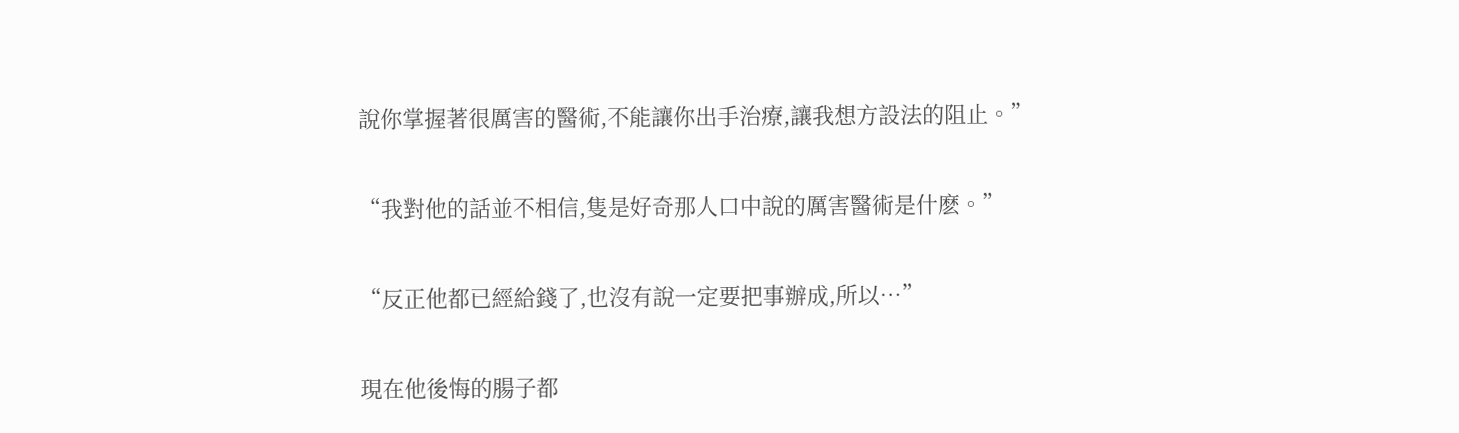說你掌握著很厲害的醫術,不能讓你出手治療,讓我想方設法的阻止。”

“我對他的話並不相信,隻是好奇那人口中說的厲害醫術是什麽。”

“反正他都已經給錢了,也沒有說一定要把事辦成,所以…”

現在他後悔的腸子都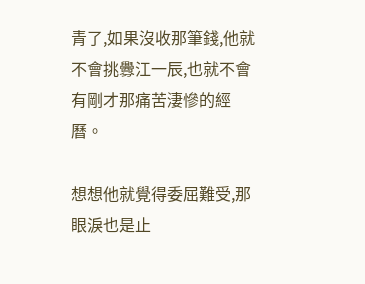青了,如果沒收那筆錢,他就不會挑釁江一辰,也就不會有剛才那痛苦淒慘的經曆。

想想他就覺得委屈難受,那眼淚也是止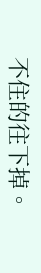不住的往下掉。